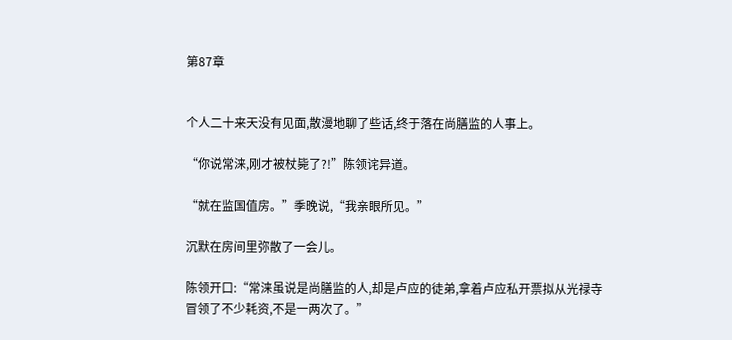第87章


个人二十来天没有见面,散漫地聊了些话,终于落在尚膳监的人事上。

“你说常涞,刚才被杖毙了?!”陈领诧异道。

“就在监国值房。”季晚说,“我亲眼所见。”

沉默在房间里弥散了一会儿。

陈领开口:“常涞虽说是尚膳监的人,却是卢应的徒弟,拿着卢应私开票拟从光禄寺冒领了不少耗资,不是一两次了。”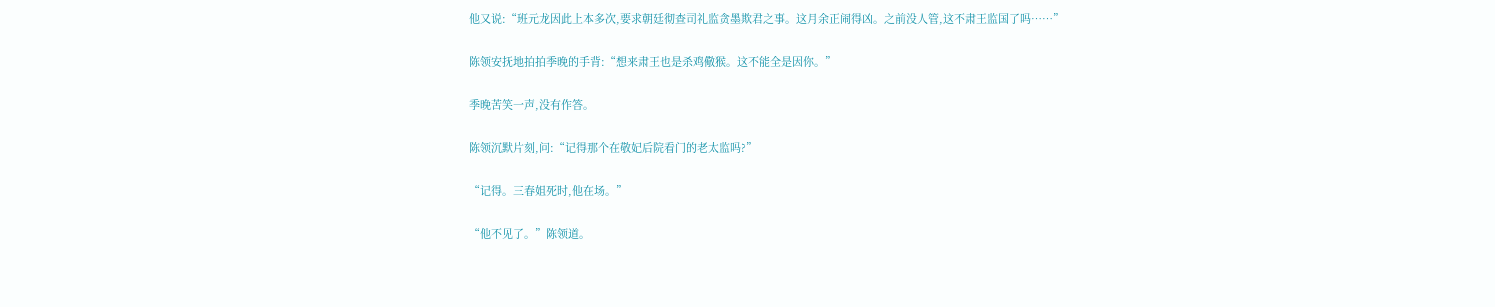他又说:“班元龙因此上本多次,要求朝廷彻查司礼监贪墨欺君之事。这月余正闹得凶。之前没人管,这不肃王监国了吗……”

陈领安抚地拍拍季晚的手背:“想来肃王也是杀鸡儆猴。这不能全是因你。”

季晚苦笑一声,没有作答。

陈领沉默片刻,问:“记得那个在敬妃后院看门的老太监吗?”

“记得。三春姐死时,他在场。”

“他不见了。”陈领道。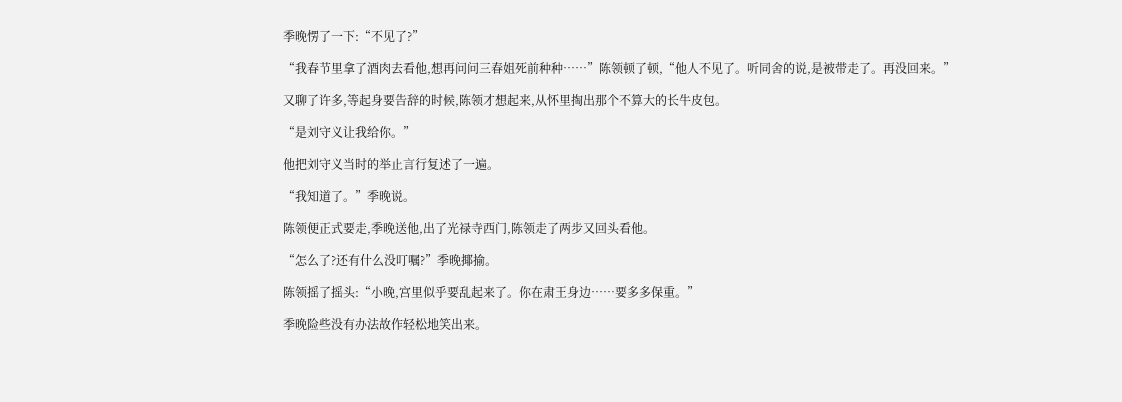季晚愣了一下:“不见了?”

“我春节里拿了酒肉去看他,想再问问三春姐死前种种……”陈领顿了顿,“他人不见了。听同舍的说,是被带走了。再没回来。”

又聊了许多,等起身要告辞的时候,陈领才想起来,从怀里掏出那个不算大的长牛皮包。

“是刘守义让我给你。”

他把刘守义当时的举止言行复述了一遍。

“我知道了。”季晚说。

陈领便正式要走,季晚送他,出了光禄寺西门,陈领走了两步又回头看他。

“怎么了?还有什么没叮嘱?”季晚揶揄。

陈领摇了摇头:“小晚,宫里似乎要乱起来了。你在肃王身边……要多多保重。”

季晚险些没有办法故作轻松地笑出来。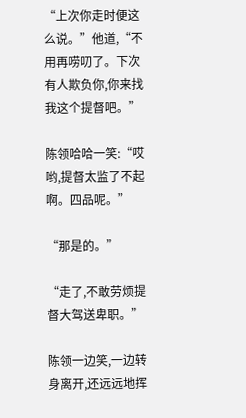“上次你走时便这么说。”他道,“不用再唠叨了。下次有人欺负你,你来找我这个提督吧。”

陈领哈哈一笑:“哎哟,提督太监了不起啊。四品呢。”

“那是的。”

“走了,不敢劳烦提督大驾送卑职。”

陈领一边笑,一边转身离开,还远远地挥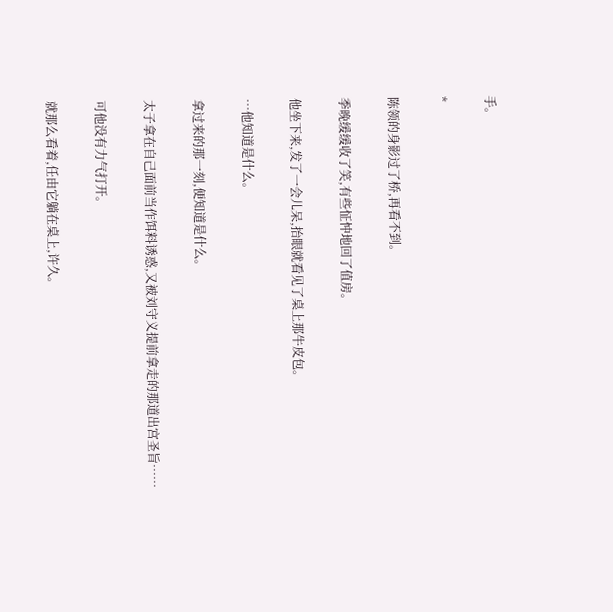手。

*

陈领的身影过了桥,再看不到。

季晚缓缓收了笑,有些怔忡地回了值房。

他坐下来,发了一会儿呆,抬眼就看见了桌上那牛皮包。

…他知道是什么。

拿过来的那一刻,便知道是什么。

太子拿在自己面前当作饵料诱惑,又被刘守义提前拿走的那道出宫圣旨……

可他没有力气打开。

就那么看着,任由它躺在桌上,许久。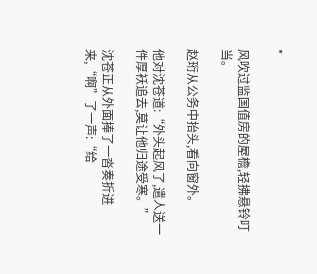*

风吹过监国值房的屋檐,轻拂悬铃叮当。

赵珩从公务中抬头,看向窗外。

他对沈苍道:“外头起风了,遣人送一件厚袄追去,莫让他归途受寒。”

沈苍正从外面捧了一沓奏折进来,“啊”了一声:“给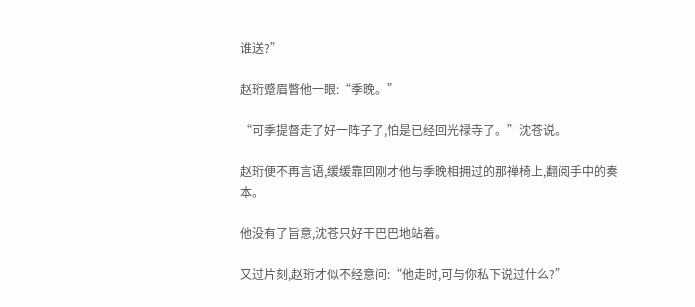谁送?”

赵珩蹙眉瞥他一眼:“季晚。”

“可季提督走了好一阵子了,怕是已经回光禄寺了。”沈苍说。

赵珩便不再言语,缓缓靠回刚才他与季晚相拥过的那禅椅上,翻阅手中的奏本。

他没有了旨意,沈苍只好干巴巴地站着。

又过片刻,赵珩才似不经意问:“他走时,可与你私下说过什么?”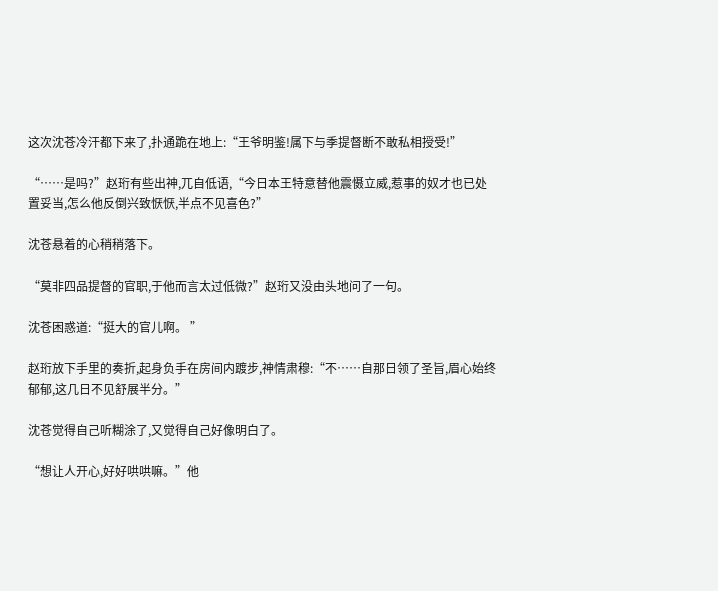这次沈苍冷汗都下来了,扑通跪在地上:“王爷明鉴!属下与季提督断不敢私相授受!”

“……是吗?”赵珩有些出神,兀自低语,“今日本王特意替他震慑立威,惹事的奴才也已处置妥当,怎么他反倒兴致恹恹,半点不见喜色?”

沈苍悬着的心稍稍落下。

“莫非四品提督的官职,于他而言太过低微?”赵珩又没由头地问了一句。

沈苍困惑道:“挺大的官儿啊。 ”

赵珩放下手里的奏折,起身负手在房间内踱步,神情肃穆:“不……自那日领了圣旨,眉心始终郁郁,这几日不见舒展半分。”

沈苍觉得自己听糊涂了,又觉得自己好像明白了。

“想让人开心,好好哄哄嘛。”他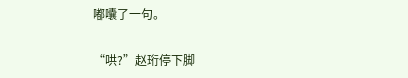嘟囔了一句。

“哄?”赵珩停下脚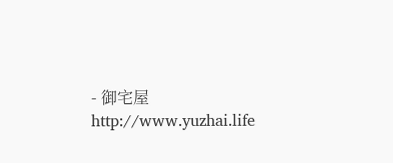- 御宅屋 http://www.yuzhai.life